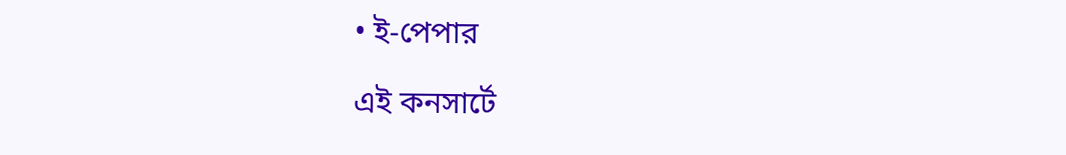• ই-পেপার

এই কনসার্টে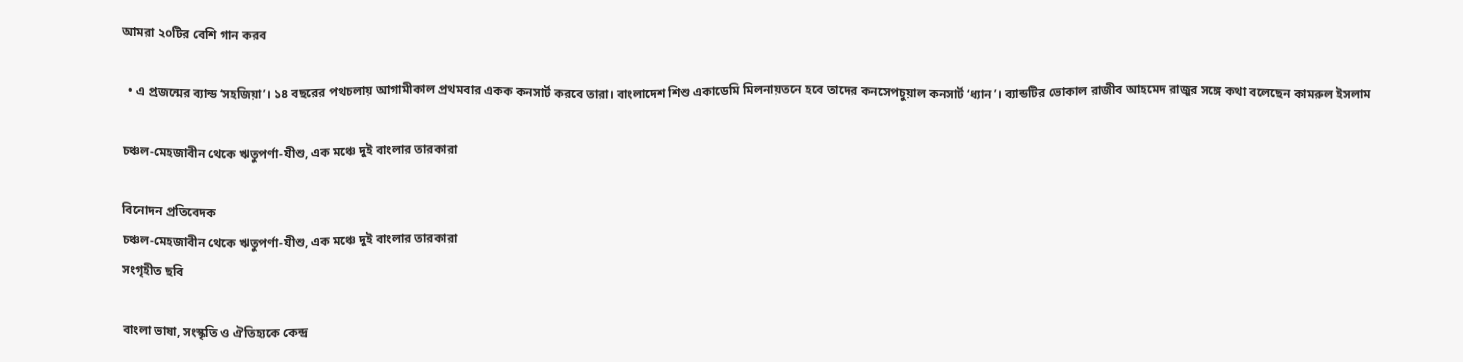আমরা ২০টির বেশি গান করব

  • এ প্রজন্মের ব্যান্ড ‘সহজিয়া’। ১৪ বছরের পথচলায় আগামীকাল প্রথমবার একক কনসার্ট করবে তারা। বাংলাদেশ শিশু একাডেমি মিলনায়তনে হবে তাদের কনসেপচুয়াল কনসার্ট ‘ধ্যান’। ব্যান্ডটির ভোকাল রাজীব আহমেদ রাজুর সঙ্গে কথা বলেছেন কামরুল ইসলাম

চঞ্চল-মেহজাবীন থেকে ঋতুপর্ণা-যীশু, এক মঞ্চে দুই বাংলার তারকারা

বিনোদন প্রতিবেদক
চঞ্চল-মেহজাবীন থেকে ঋতুপর্ণা-যীশু, এক মঞ্চে দুই বাংলার তারকারা
সংগৃহীত ছবি

বাংলা ভাষা, সংস্কৃতি ও ঐতিহ্যকে কেন্দ্র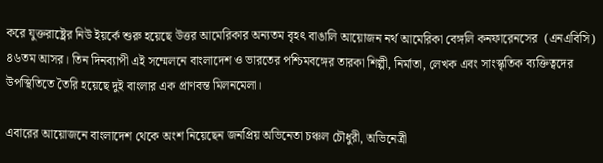করে যুক্তরাষ্ট্রের নিউ ইয়র্কে শুরু হয়েছে উত্তর আমেরিকার অন্যতম বৃহৎ বাঙালি আয়োজন নর্থ আমেরিকা বেঙ্গলি কনফারেনসের  (এনএবিসি) ৪৬তম আসর। তিন দিনব্যাপী এই সম্মেলনে বাংলাদেশ ও ভারতের পশ্চিমবঙ্গের তারকা শিল্পী, নির্মাতা, লেখক এবং সাংস্কৃতিক ব্যক্তিত্বদের উপস্থিতিতে তৈরি হয়েছে দুই বাংলার এক প্রাণবন্ত মিলনমেলা।

এবারের আয়োজনে বাংলাদেশ থেকে অংশ নিয়েছেন জনপ্রিয় অভিনেতা চঞ্চল চৌধুরী, অভিনেত্রী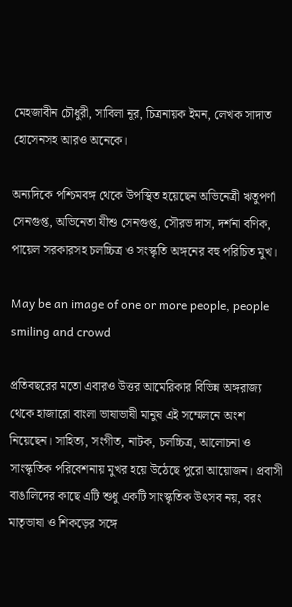মেহজাবীন চৌধুরী, সাবিলা নূর, চিত্রনায়ক ইমন, লেখক সাদাত হোসেনসহ আরও অনেকে।

অন্যদিকে পশ্চিমবঙ্গ থেকে উপস্থিত হয়েছেন অভিনেত্রী ঋতুপর্ণা সেনগুপ্ত, অভিনেতা যীশু সেনগুপ্ত, সৌরভ দাস, দর্শনা বণিক, পায়েল সরকারসহ চলচ্চিত্র ও সংস্কৃতি অঙ্গনের বহু পরিচিত মুখ।

May be an image of one or more people, people smiling and crowd

প্রতিবছরের মতো এবারও উত্তর আমেরিকার বিভিন্ন অঙ্গরাজ্য থেকে হাজারো বাংলা ভাষাভাষী মানুষ এই সম্মেলনে অংশ নিয়েছেন। সাহিত্য, সংগীত, নাটক, চলচ্চিত্র, আলোচনা ও সাংস্কৃতিক পরিবেশনায় মুখর হয়ে উঠেছে পুরো আয়োজন। প্রবাসী বাঙালিদের কাছে এটি শুধু একটি সাংস্কৃতিক উৎসব নয়, বরং মাতৃভাষা ও শিকড়ের সঙ্গে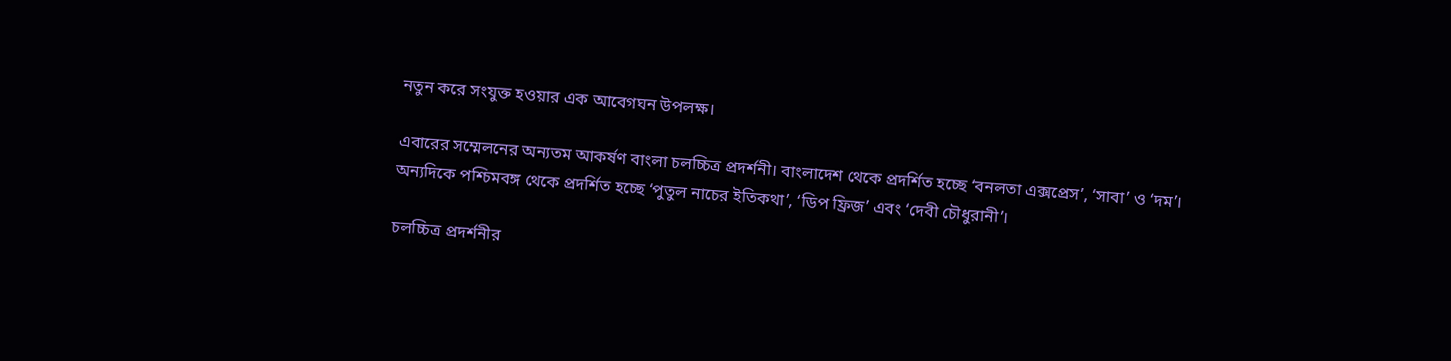নতুন করে সংযুক্ত হওয়ার এক আবেগঘন উপলক্ষ।

এবারের সম্মেলনের অন্যতম আকর্ষণ বাংলা চলচ্চিত্র প্রদর্শনী। বাংলাদেশ থেকে প্রদর্শিত হচ্ছে ‘বনলতা এক্সপ্রেস’, ‘সাবা’ ও ‘দম’। অন্যদিকে পশ্চিমবঙ্গ থেকে প্রদর্শিত হচ্ছে ‘পুতুল নাচের ইতিকথা’, ‘ডিপ ফ্রিজ’ এবং ‘দেবী চৌধুরানী’।

চলচ্চিত্র প্রদর্শনীর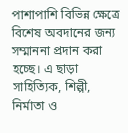পাশাপাশি বিভিন্ন ক্ষেত্রে বিশেষ অবদানের জন্য সম্মাননা প্রদান করা হচ্ছে। এ ছাড়া সাহিত্যিক, শিল্পী, নির্মাতা ও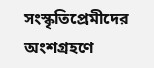সংস্কৃতিপ্রেমীদের অংশগ্রহণে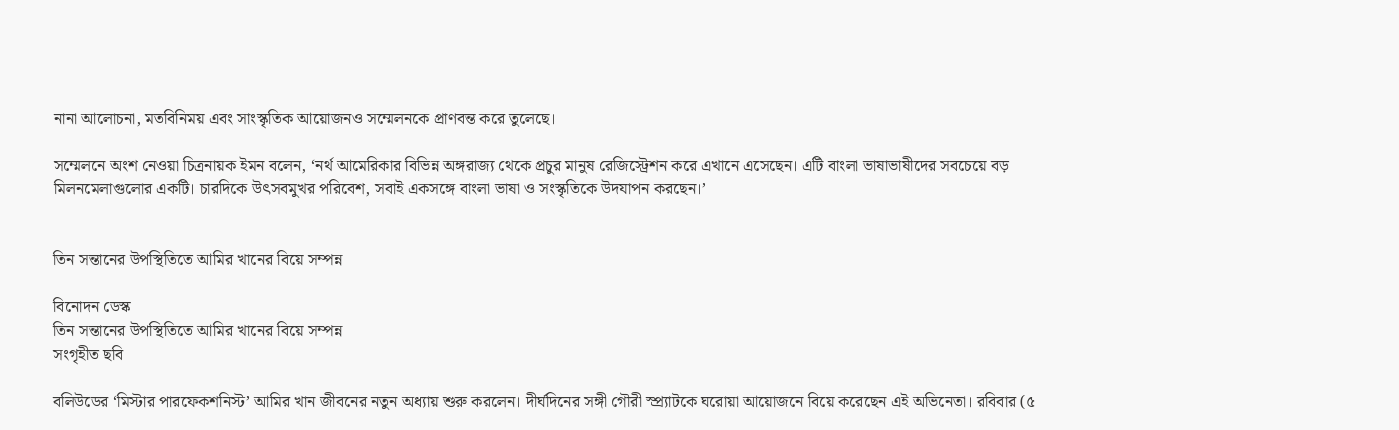নানা আলোচনা, মতবিনিময় এবং সাংস্কৃতিক আয়োজনও সম্মেলনকে প্রাণবন্ত করে তুলেছে।

সম্মেলনে অংশ নেওয়া চিত্রনায়ক ইমন বলেন, ‘নর্থ আমেরিকার বিভিন্ন অঙ্গরাজ্য থেকে প্রচুর মানুষ রেজিস্ট্রেশন করে এখানে এসেছেন। এটি বাংলা ভাষাভাষীদের সবচেয়ে বড় মিলনমেলাগুলোর একটি। চারদিকে উৎসবমুখর পরিবেশ, সবাই একসঙ্গে বাংলা ভাষা ও সংস্কৃতিকে উদযাপন করছেন।’


তিন সন্তানের উপস্থিতিতে আমির খানের বিয়ে সম্পন্ন

বিনোদন ডেস্ক
তিন সন্তানের উপস্থিতিতে আমির খানের বিয়ে সম্পন্ন
সংগৃহীত ছবি

বলিউডের ‘মিস্টার পারফেকশনিস্ট’ আমির খান জীবনের নতুন অধ্যায় শুরু করলেন। দীর্ঘদিনের সঙ্গী গৌরী স্প্র্যাটকে ঘরোয়া আয়োজনে বিয়ে করেছেন এই অভিনেতা। রবিবার (৫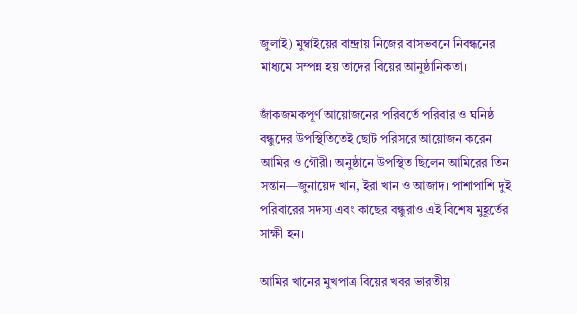জুলাই) মুম্বাইয়ের বান্দ্রায় নিজের বাসভবনে নিবন্ধনের মাধ্যমে সম্পন্ন হয় তাদের বিয়ের আনুষ্ঠানিকতা।

জাঁকজমকপূর্ণ আয়োজনের পরিবর্তে পরিবার ও ঘনিষ্ঠ বন্ধুদের উপস্থিতিতেই ছোট পরিসরে আয়োজন করেন আমির ও গৌরী। অনুষ্ঠানে উপস্থিত ছিলেন আমিরের তিন সন্তান—জুনায়েদ খান, ইরা খান ও আজাদ। পাশাপাশি দুই পরিবারের সদস্য এবং কাছের বন্ধুরাও এই বিশেষ মুহূর্তের সাক্ষী হন।

আমির খানের মুখপাত্র বিয়ের খবর ভারতীয়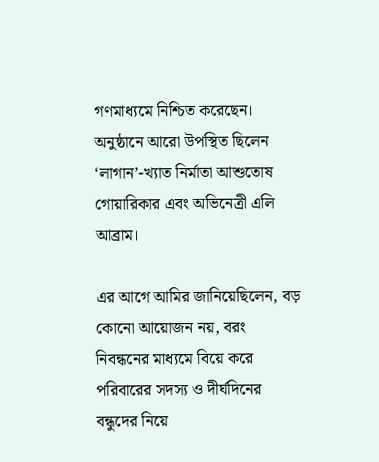গণমাধ্যমে নিশ্চিত করেছেন। অনুষ্ঠানে আরো উপস্থিত ছিলেন ‘লাগান’-খ্যাত নির্মাতা আশুতোষ গোয়ারিকার এবং অভিনেত্রী এলি আব্রাম।

এর আগে আমির জানিয়েছিলেন, বড় কোনো আয়োজন নয়, বরং নিবন্ধনের মাধ্যমে বিয়ে করে পরিবারের সদস্য ও দীর্ঘদিনের বন্ধুদের নিয়ে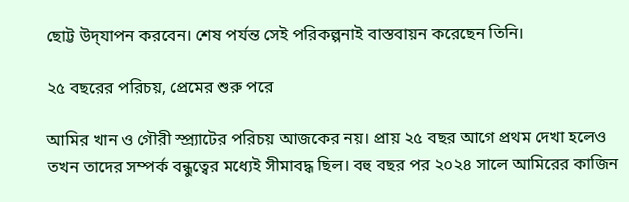ছোট্ট উদ্‌যাপন করবেন। শেষ পর্যন্ত সেই পরিকল্পনাই বাস্তবায়ন করেছেন তিনি।

২৫ বছরের পরিচয়, প্রেমের শুরু পরে

আমির খান ও গৌরী স্প্র্যাটের পরিচয় আজকের নয়। প্রায় ২৫ বছর আগে প্রথম দেখা হলেও তখন তাদের সম্পর্ক বন্ধুত্বের মধ্যেই সীমাবদ্ধ ছিল। বহু বছর পর ২০২৪ সালে আমিরের কাজিন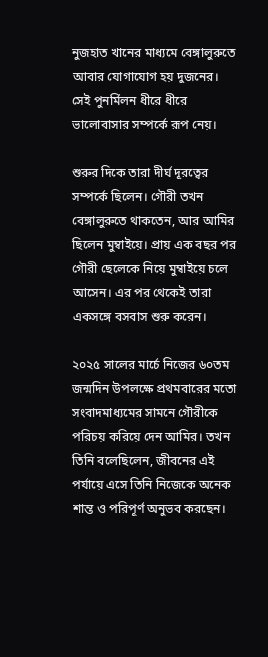নুজহাত খানের মাধ্যমে বেঙ্গালুরুতে আবার যোগাযোগ হয় দুজনের। সেই পুনর্মিলন ধীরে ধীরে ভালোবাসার সম্পর্কে রূপ নেয়।

শুরুর দিকে তারা দীর্ঘ দূরত্বের সম্পর্কে ছিলেন। গৌরী তখন বেঙ্গালুরুতে থাকতেন, আর আমির ছিলেন মুম্বাইয়ে। প্রায় এক বছর পর গৌরী ছেলেকে নিয়ে মুম্বাইয়ে চলে আসেন। এর পর থেকেই তারা একসঙ্গে বসবাস শুরু করেন।

২০২৫ সালের মার্চে নিজের ৬০তম জন্মদিন উপলক্ষে প্রথমবারের মতো সংবাদমাধ্যমের সামনে গৌরীকে পরিচয় করিয়ে দেন আমির। তখন তিনি বলেছিলেন, জীবনের এই পর্যায়ে এসে তিনি নিজেকে অনেক শান্ত ও পরিপূর্ণ অনুভব করছেন।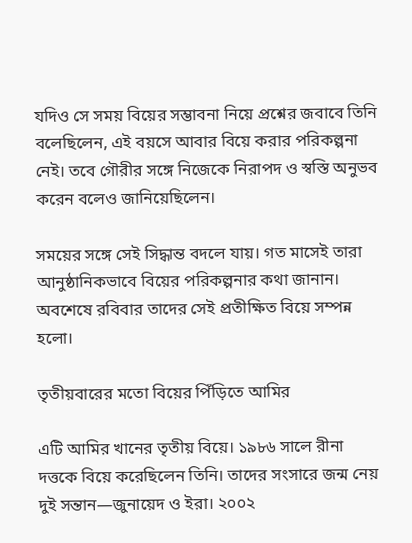যদিও সে সময় বিয়ের সম্ভাবনা নিয়ে প্রশ্নের জবাবে তিনি বলেছিলেন, এই বয়সে আবার বিয়ে করার পরিকল্পনা নেই। তবে গৌরীর সঙ্গে নিজেকে নিরাপদ ও স্বস্তি অনুভব করেন বলেও জানিয়েছিলেন।

সময়ের সঙ্গে সেই সিদ্ধান্ত বদলে যায়। গত মাসেই তারা আনুষ্ঠানিকভাবে বিয়ের পরিকল্পনার কথা জানান। অবশেষে রবিবার তাদের সেই প্রতীক্ষিত বিয়ে সম্পন্ন হলো।

তৃতীয়বারের মতো বিয়ের পিঁড়িতে আমির

এটি আমির খানের তৃতীয় বিয়ে। ১৯৮৬ সালে রীনা দত্তকে বিয়ে করেছিলেন তিনি। তাদের সংসারে জন্ম নেয় দুই সন্তান—জুনায়েদ ও ইরা। ২০০২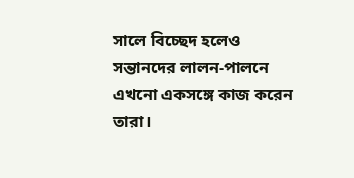সালে বিচ্ছেদ হলেও সন্তানদের লালন-পালনে এখনো একসঙ্গে কাজ করেন তারা।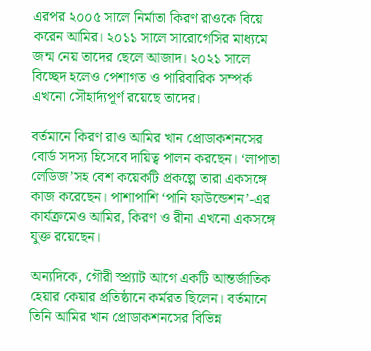এরপর ২০০৫ সালে নির্মাতা কিরণ রাওকে বিয়ে করেন আমির। ২০১১ সালে সারোগেসির মাধ্যমে জন্ম নেয় তাদের ছেলে আজাদ। ২০২১ সালে বিচ্ছেদ হলেও পেশাগত ও পারিবারিক সম্পর্ক এখনো সৌহার্দ্যপূর্ণ রয়েছে তাদের।

বর্তমানে কিরণ রাও আমির খান প্রোডাকশনসের বোর্ড সদস্য হিসেবে দায়িত্ব পালন করছেন। ‘লাপাতা লেডিজ’সহ বেশ কয়েকটি প্রকল্পে তারা একসঙ্গে কাজ করেছেন। পাশাপাশি ‘পানি ফাউন্ডেশন’-এর কার্যক্রমেও আমির, কিরণ ও রীনা এখনো একসঙ্গে যুক্ত রয়েছেন।

অন্যদিকে, গৌরী স্প্র্যাট আগে একটি আন্তর্জাতিক হেয়ার কেয়ার প্রতিষ্ঠানে কর্মরত ছিলেন। বর্তমানে তিনি আমির খান প্রোডাকশনসের বিভিন্ন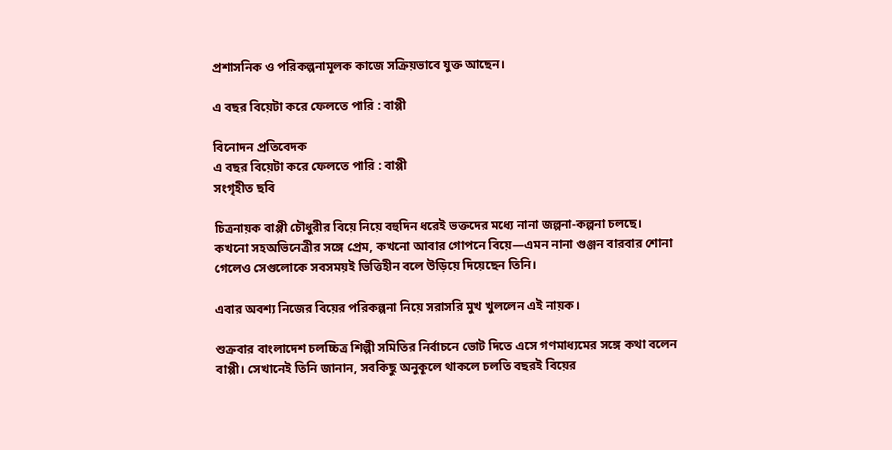প্রশাসনিক ও পরিকল্পনামূলক কাজে সক্রিয়ভাবে যুক্ত আছেন।

এ বছর বিয়েটা করে ফেলতে পারি : বাপ্পী

বিনোদন প্রতিবেদক
এ বছর বিয়েটা করে ফেলতে পারি : বাপ্পী
সংগৃহীত ছবি

চিত্রনায়ক বাপ্পী চৌধুরীর বিয়ে নিয়ে বহুদিন ধরেই ভক্তদের মধ্যে নানা জল্পনা-কল্পনা চলছে। কখনো সহঅভিনেত্রীর সঙ্গে প্রেম, কখনো আবার গোপনে বিয়ে—এমন নানা গুঞ্জন বারবার শোনা গেলেও সেগুলোকে সবসময়ই ভিত্তিহীন বলে উড়িয়ে দিয়েছেন তিনি।

এবার অবশ্য নিজের বিয়ের পরিকল্পনা নিয়ে সরাসরি মুখ খুললেন এই নায়ক।

শুক্রবার বাংলাদেশ চলচ্চিত্র শিল্পী সমিতির নির্বাচনে ভোট দিতে এসে গণমাধ্যমের সঙ্গে কথা বলেন বাপ্পী। সেখানেই তিনি জানান, সবকিছু অনুকূলে থাকলে চলতি বছরই বিয়ের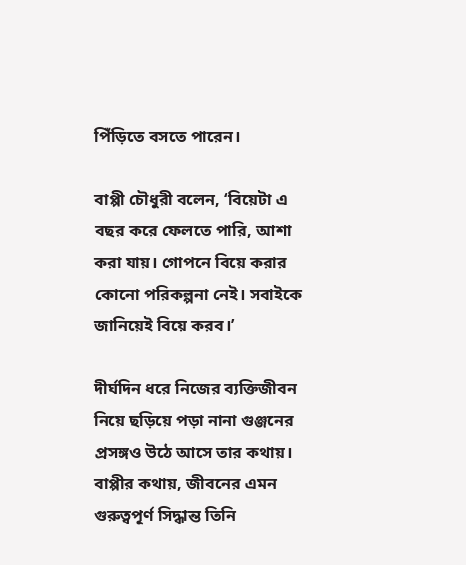পিঁড়িতে বসতে পারেন।

বাপ্পী চৌধুরী বলেন, ‘বিয়েটা এ বছর করে ফেলতে পারি, আশা করা যায়। গোপনে বিয়ে করার কোনো পরিকল্পনা নেই। সবাইকে জানিয়েই বিয়ে করব।’

দীর্ঘদিন ধরে নিজের ব্যক্তিজীবন নিয়ে ছড়িয়ে পড়া নানা গুঞ্জনের প্রসঙ্গও উঠে আসে তার কথায়। বাপ্পীর কথায়, জীবনের এমন গুরুত্বপূর্ণ সিদ্ধান্ত তিনি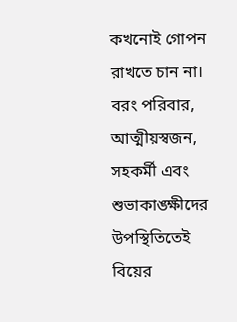কখনোই গোপন রাখতে চান না। বরং পরিবার, আত্মীয়স্বজন, সহকর্মী এবং শুভাকাঙ্ক্ষীদের উপস্থিতিতেই বিয়ের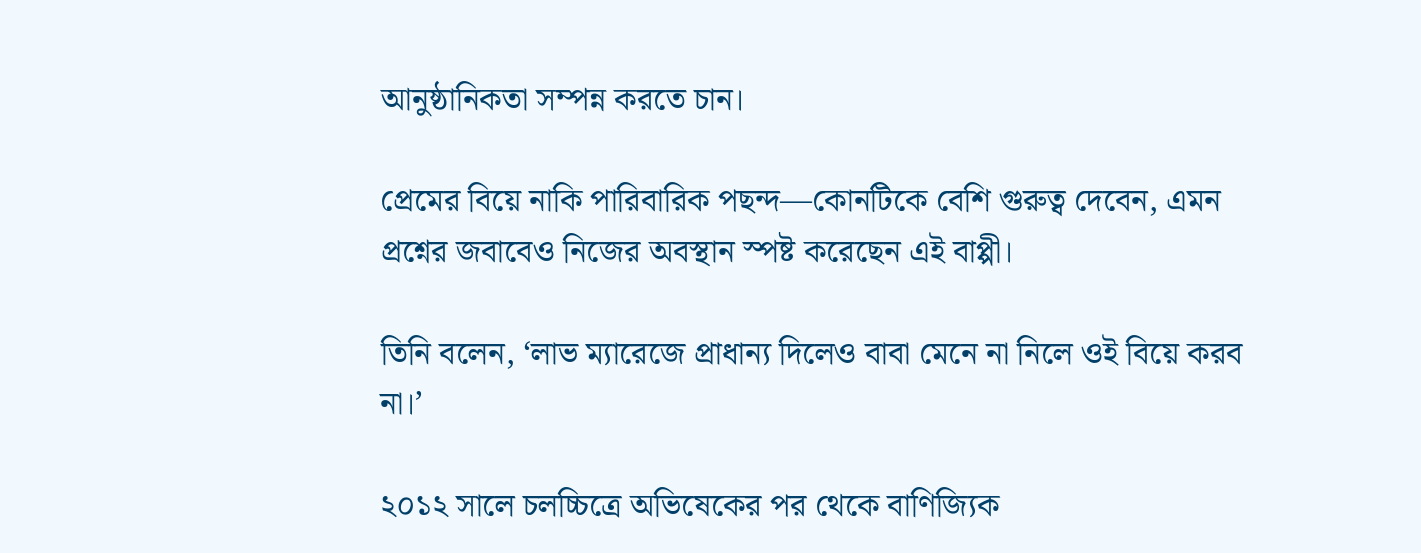আনুষ্ঠানিকতা সম্পন্ন করতে চান।

প্রেমের বিয়ে নাকি পারিবারিক পছন্দ—কোনটিকে বেশি গুরুত্ব দেবেন, এমন প্রশ্নের জবাবেও নিজের অবস্থান স্পষ্ট করেছেন এই বাপ্পী।

তিনি বলেন, ‘লাভ ম্যারেজে প্রাধান্য দিলেও বাবা মেনে না নিলে ওই বিয়ে করব না।’

২০১২ সালে চলচ্চিত্রে অভিষেকের পর থেকে বাণিজ্যিক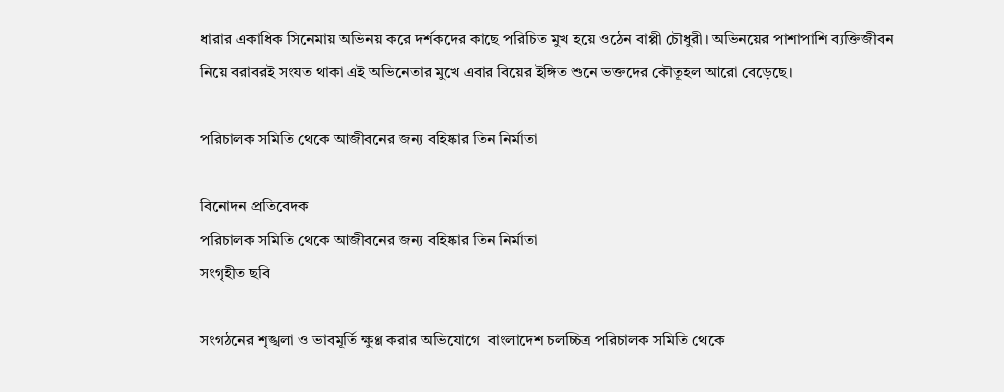ধারার একাধিক সিনেমায় অভিনয় করে দর্শকদের কাছে পরিচিত মুখ হয়ে ওঠেন বাপ্পী চৌধুরী। অভিনয়ের পাশাপাশি ব্যক্তিজীবন নিয়ে বরাবরই সংযত থাকা এই অভিনেতার মুখে এবার বিয়ের ইঙ্গিত শুনে ভক্তদের কৌতূহল আরো বেড়েছে।

পরিচালক সমিতি থেকে আজীবনের জন্য বহিষ্কার তিন নির্মাতা

বিনোদন প্রতিবেদক
পরিচালক সমিতি থেকে আজীবনের জন্য বহিষ্কার তিন নির্মাতা
সংগৃহীত ছবি

সংগঠনের শৃঙ্খলা ও ভাবমূর্তি ক্ষুণ্ণ করার অভিযোগে  বাংলাদেশ চলচ্চিত্র পরিচালক সমিতি থেকে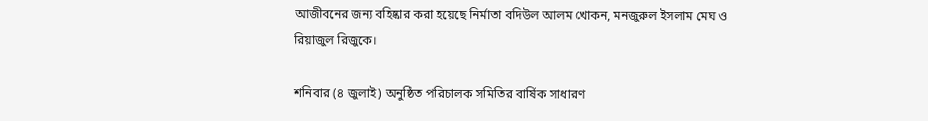আজীবনের জন্য বহিষ্কার করা হয়েছে নির্মাতা বদিউল আলম খোকন, মনজুরুল ইসলাম মেঘ ও রিয়াজুল রিজুকে।

শনিবার (৪ জুলাই) অনুষ্ঠিত পরিচালক সমিতির বার্ষিক সাধারণ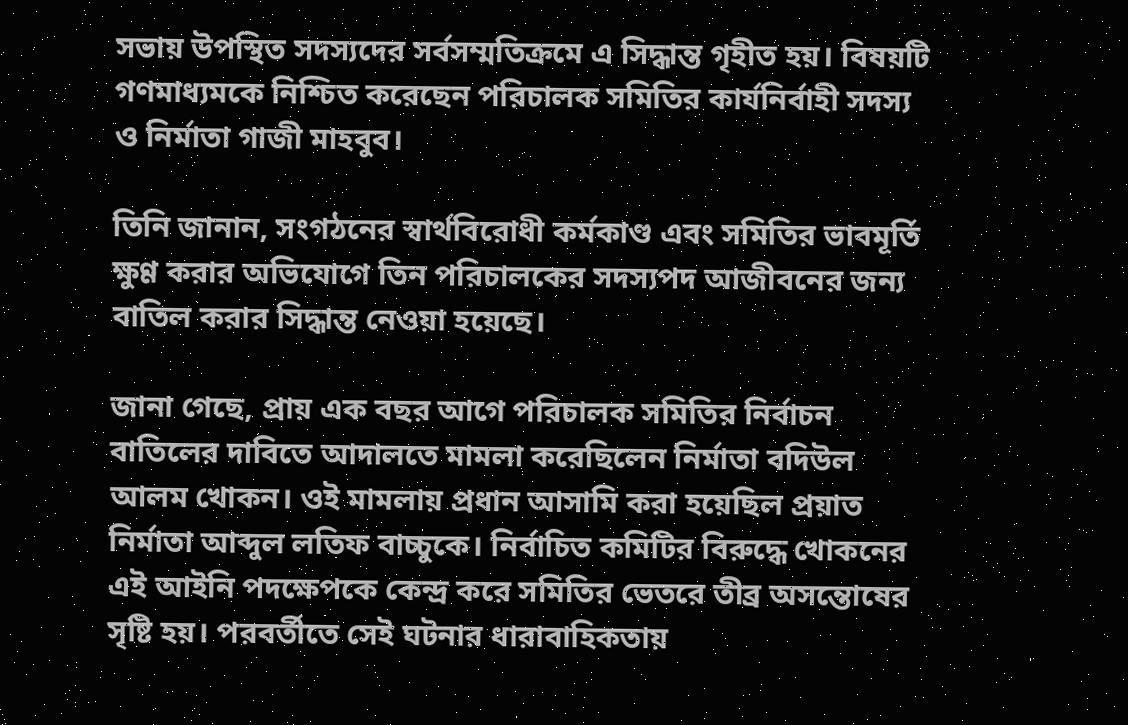সভায় উপস্থিত সদস্যদের সর্বসম্মতিক্রমে এ সিদ্ধান্ত গৃহীত হয়। বিষয়টি গণমাধ্যমকে নিশ্চিত করেছেন পরিচালক সমিতির কার্যনির্বাহী সদস্য ও নির্মাতা গাজী মাহবুব।

তিনি জানান, সংগঠনের স্বার্থবিরোধী কর্মকাণ্ড এবং সমিতির ভাবমূর্তি ক্ষুণ্ণ করার অভিযোগে তিন পরিচালকের সদস্যপদ আজীবনের জন্য বাতিল করার সিদ্ধান্ত নেওয়া হয়েছে।

জানা গেছে, প্রায় এক বছর আগে পরিচালক সমিতির নির্বাচন বাতিলের দাবিতে আদালতে মামলা করেছিলেন নির্মাতা বদিউল আলম খোকন। ওই মামলায় প্রধান আসামি করা হয়েছিল প্রয়াত নির্মাতা আব্দুল লতিফ বাচ্চুকে। নির্বাচিত কমিটির বিরুদ্ধে খোকনের এই আইনি পদক্ষেপকে কেন্দ্র করে সমিতির ভেতরে তীব্র অসন্তোষের সৃষ্টি হয়। পরবর্তীতে সেই ঘটনার ধারাবাহিকতায়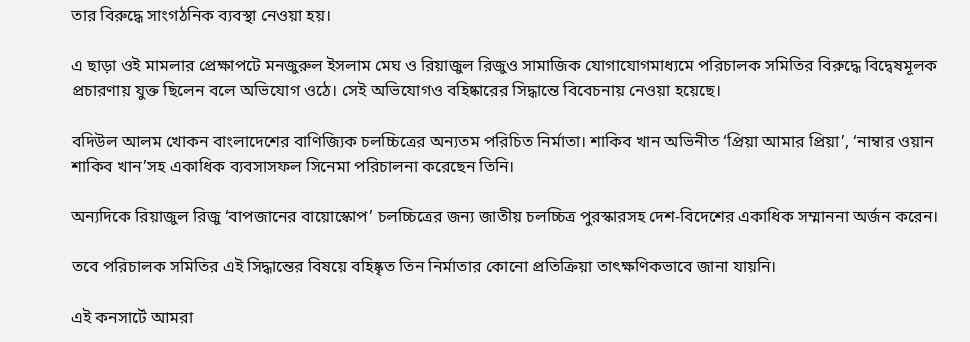তার বিরুদ্ধে সাংগঠনিক ব্যবস্থা নেওয়া হয়।

এ ছাড়া ওই মামলার প্রেক্ষাপটে মনজুরুল ইসলাম মেঘ ও রিয়াজুল রিজুও সামাজিক যোগাযোগমাধ্যমে পরিচালক সমিতির বিরুদ্ধে বিদ্বেষমূলক প্রচারণায় যুক্ত ছিলেন বলে অভিযোগ ওঠে। সেই অভিযোগও বহিষ্কারের সিদ্ধান্তে বিবেচনায় নেওয়া হয়েছে।

বদিউল আলম খোকন বাংলাদেশের বাণিজ্যিক চলচ্চিত্রের অন্যতম পরিচিত নির্মাতা। শাকিব খান অভিনীত ‘প্রিয়া আমার প্রিয়া’, ‘নাম্বার ওয়ান শাকিব খান’সহ একাধিক ব্যবসাসফল সিনেমা পরিচালনা করেছেন তিনি।

অন্যদিকে রিয়াজুল রিজু ‘বাপজানের বায়োস্কোপ’ চলচ্চিত্রের জন্য জাতীয় চলচ্চিত্র পুরস্কারসহ দেশ-বিদেশের একাধিক সম্মাননা অর্জন করেন।

তবে পরিচালক সমিতির এই সিদ্ধান্তের বিষয়ে বহিষ্কৃত তিন নির্মাতার কোনো প্রতিক্রিয়া তাৎক্ষণিকভাবে জানা যায়নি।

এই কনসার্টে আমরা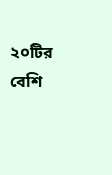২০টির বেশি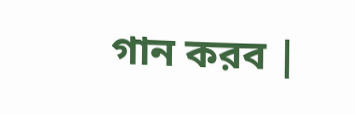গান করব |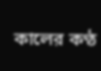কালের কণ্ঠ